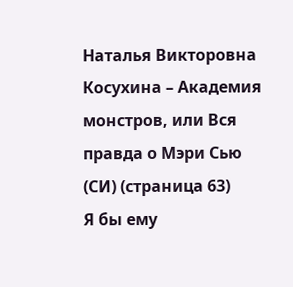Наталья Викторовна Косухина – Академия монстров, или Вся правда о Мэри Сью (СИ) (страница 63)
Я бы ему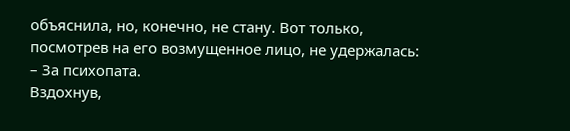объяснила, но, конечно, не стану. Вот только, посмотрев на его возмущенное лицо, не удержалась:
– За психопата.
Вздохнув,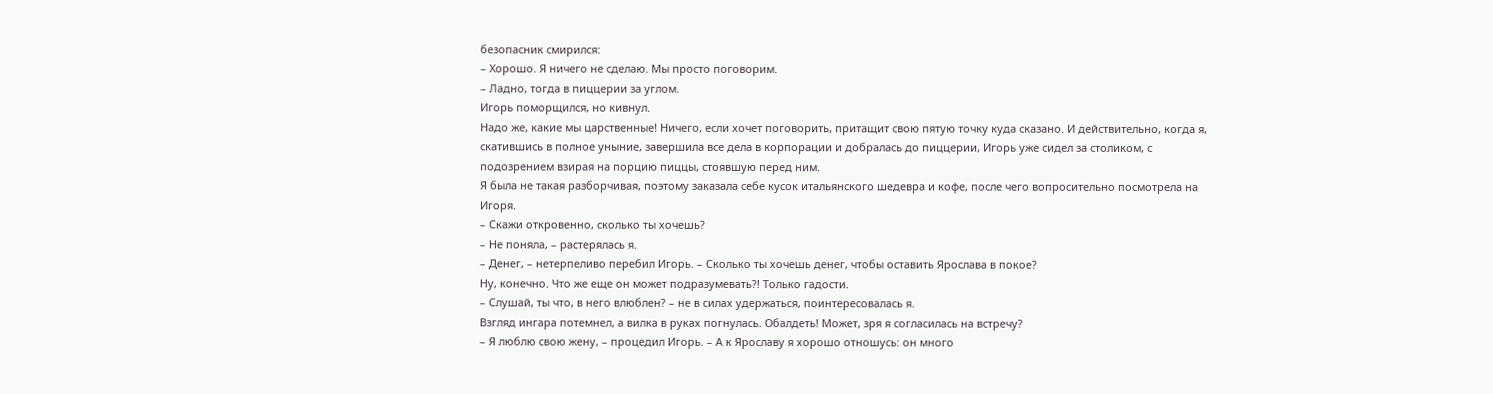безопасник смирился:
– Хорошо. Я ничего не сделаю. Мы просто поговорим.
– Ладно, тогда в пиццерии за углом.
Игорь поморщился, но кивнул.
Надо же, какие мы царственные! Ничего, если хочет поговорить, притащит свою пятую точку куда сказано. И действительно, когда я, скатившись в полное уныние, завершила все дела в корпорации и добралась до пиццерии, Игорь уже сидел за столиком, с подозрением взирая на порцию пиццы, стоявшую перед ним.
Я была не такая разборчивая, поэтому заказала себе кусок итальянского шедевра и кофе, после чего вопросительно посмотрела на Игоря.
– Скажи откровенно, сколько ты хочешь?
– Не поняла, – растерялась я.
– Денег, – нетерпеливо перебил Игорь. – Сколько ты хочешь денег, чтобы оставить Ярослава в покое?
Ну, конечно. Что же еще он может подразумевать?! Только гадости.
– Слушай, ты что, в него влюблен? – не в силах удержаться, поинтересовалась я.
Взгляд ингара потемнел, а вилка в руках погнулась. Обалдеть! Может, зря я согласилась на встречу?
– Я люблю свою жену, – процедил Игорь. – А к Ярославу я хорошо отношусь: он много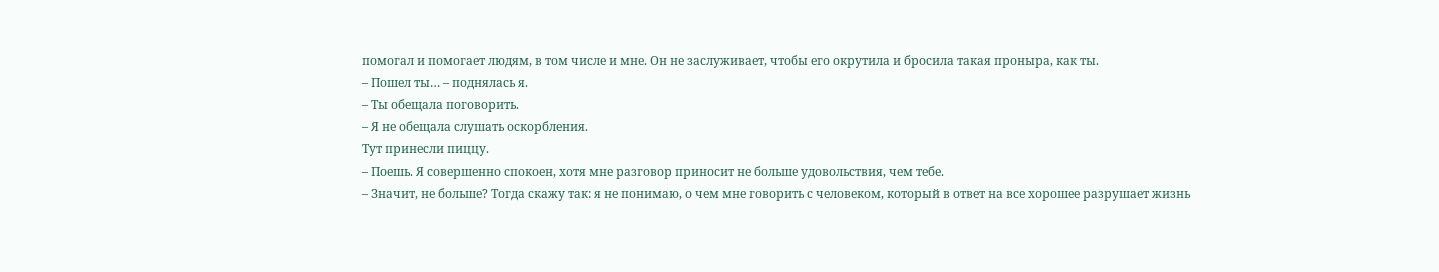помогал и помогает людям, в том числе и мне. Он не заслуживает, чтобы его окрутила и бросила такая проныра, как ты.
– Пошел ты… – поднялась я.
– Ты обещала поговорить.
– Я не обещала слушать оскорбления.
Тут принесли пиццу.
– Поешь. Я совершенно спокоен, хотя мне разговор приносит не больше удовольствия, чем тебе.
– Значит, не больше? Тогда скажу так: я не понимаю, о чем мне говорить с человеком, который в ответ на все хорошее разрушает жизнь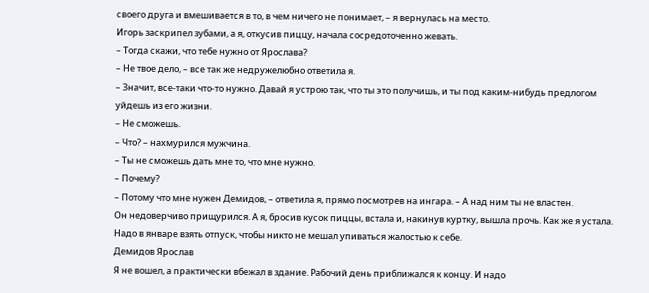своего друга и вмешивается в то, в чем ничего не понимает, – я вернулась на место.
Игорь заскрипел зубами, а я, откусив пиццу, начала сосредоточенно жевать.
– Тогда скажи, что тебе нужно от Ярослава?
– Не твое дело, – все так же недружелюбно ответила я.
– Значит, все-таки что-то нужно. Давай я устрою так, что ты это получишь, и ты под каким-нибудь предлогом уйдешь из его жизни.
– Не сможешь.
– Что? – нахмурился мужчина.
– Ты не сможешь дать мне то, что мне нужно.
– Почему?
– Потому что мне нужен Демидов, – ответила я, прямо посмотрев на ингара. – А над ним ты не властен.
Он недоверчиво прищурился. А я, бросив кусок пиццы, встала и, накинув куртку, вышла прочь. Как же я устала. Надо в январе взять отпуск, чтобы никто не мешал упиваться жалостью к себе.
Демидов Ярослав
Я не вошел, а практически вбежал в здание. Рабочий день приближался к концу. И надо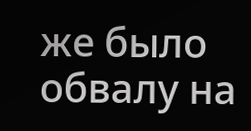же было обвалу на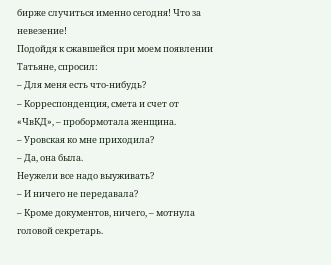бирже случиться именно сегодня! Что за невезение!
Подойдя к сжавшейся при моем появлении Татьяне, спросил:
– Для меня есть что-нибудь?
– Корреспонденция, смета и счет от «ЧвКД», – пробормотала женщина.
– Уровская ко мне приходила?
– Да, она была.
Неужели все надо выуживать?
– И ничего не передавала?
– Кроме документов, ничего, – мотнула головой секретарь.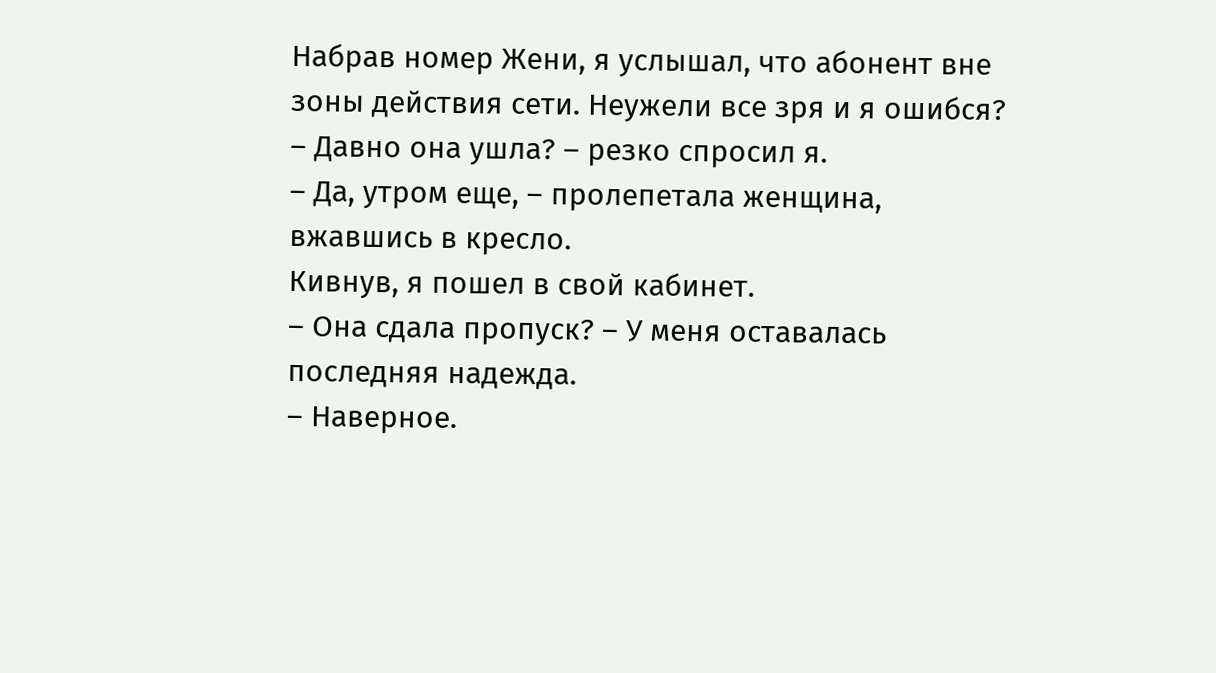Набрав номер Жени, я услышал, что абонент вне зоны действия сети. Неужели все зря и я ошибся?
– Давно она ушла? – резко спросил я.
– Да, утром еще, – пролепетала женщина, вжавшись в кресло.
Кивнув, я пошел в свой кабинет.
– Она сдала пропуск? – У меня оставалась последняя надежда.
– Наверное.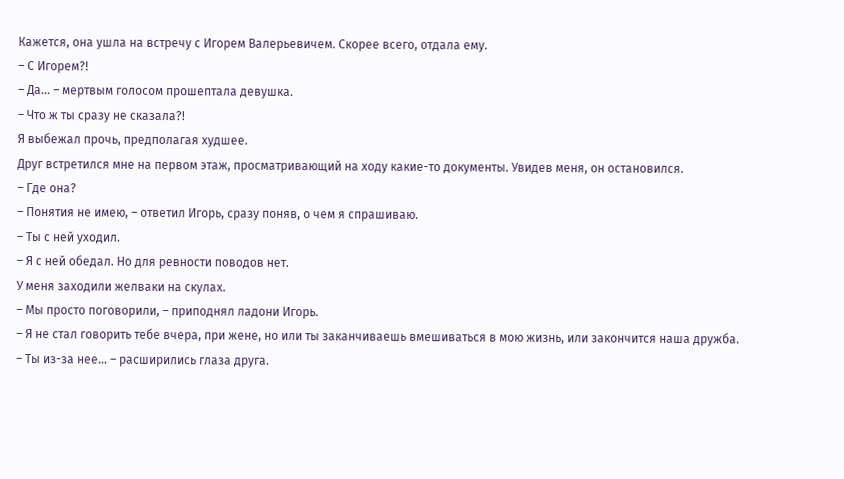Кажется, она ушла на встречу с Игорем Валерьевичем. Скорее всего, отдала ему.
– С Игорем?!
– Да… – мертвым голосом прошептала девушка.
– Что ж ты сразу не сказала?!
Я выбежал прочь, предполагая худшее.
Друг встретился мне на первом этаж, просматривающий на ходу какие-то документы. Увидев меня, он остановился.
– Где она?
– Понятия не имею, – ответил Игорь, сразу поняв, о чем я спрашиваю.
– Ты с ней уходил.
– Я с ней обедал. Но для ревности поводов нет.
У меня заходили желваки на скулах.
– Мы просто поговорили, – приподнял ладони Игорь.
– Я не стал говорить тебе вчера, при жене, но или ты заканчиваешь вмешиваться в мою жизнь, или закончится наша дружба.
– Ты из-за нее… – расширились глаза друга.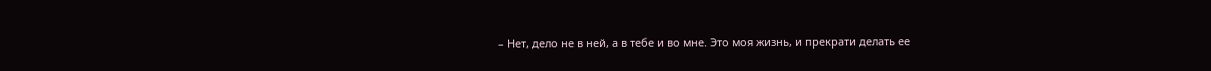– Нет, дело не в ней, а в тебе и во мне. Это моя жизнь, и прекрати делать ее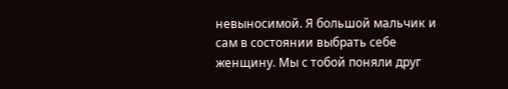невыносимой. Я большой мальчик и сам в состоянии выбрать себе женщину. Мы с тобой поняли друг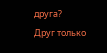друга?
Друг только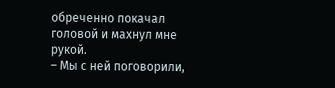обреченно покачал головой и махнул мне рукой.
– Мы с ней поговорили,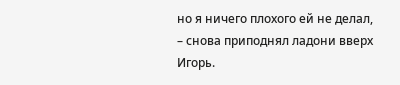но я ничего плохого ей не делал, – снова приподнял ладони вверх Игорь.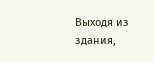Выходя из здания,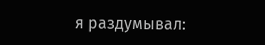я раздумывал: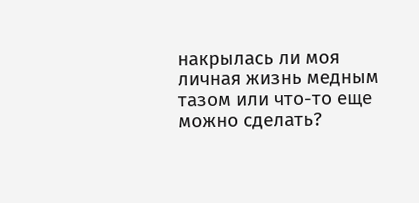накрылась ли моя личная жизнь медным тазом или что-то еще можно сделать?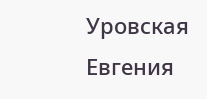Уровская Евгения